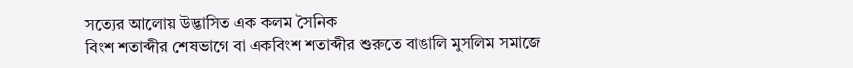সত্যের আলোয় উদ্ভাসিত এক কলম সৈনিক
বিংশ শতাব্দীর শেষভাগে বা একবিংশ শতাব্দীর শুরুতে বাঙালি মুসলিম সমাজে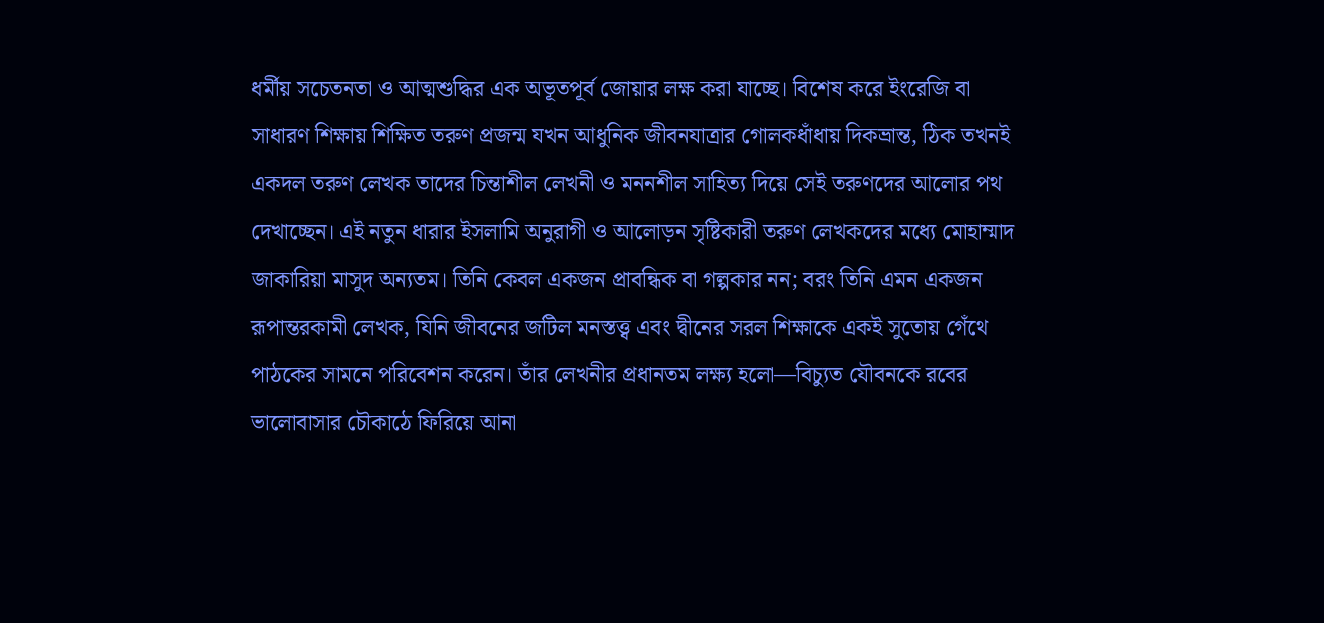ধর্মীয় সচেতনতা ও আত্মশুদ্ধির এক অভূতপূর্ব জোয়ার লক্ষ করা যাচ্ছে। বিশেষ করে ইংরেজি বা সাধারণ শিক্ষায় শিক্ষিত তরুণ প্রজন্ম যখন আধুনিক জীবনযাত্রার গোলকধাঁধায় দিকভ্রান্ত, ঠিক তখনই একদল তরুণ লেখক তাদের চিন্তাশীল লেখনী ও মননশীল সাহিত্য দিয়ে সেই তরুণদের আলোর পথ দেখাচ্ছেন। এই নতুন ধারার ইসলামি অনুরাগী ও আলোড়ন সৃষ্টিকারী তরুণ লেখকদের মধ্যে মোহাম্মাদ জাকারিয়া মাসুদ অন্যতম। তিনি কেবল একজন প্রাবন্ধিক বা গল্পকার নন; বরং তিনি এমন একজন রূপান্তরকামী লেখক, যিনি জীবনের জটিল মনস্তত্ত্ব এবং দ্বীনের সরল শিক্ষাকে একই সুতোয় গেঁথে পাঠকের সামনে পরিবেশন করেন। তাঁর লেখনীর প্রধানতম লক্ষ্য হলো—বিচ্যুত যৌবনকে রবের ভালোবাসার চৌকাঠে ফিরিয়ে আনা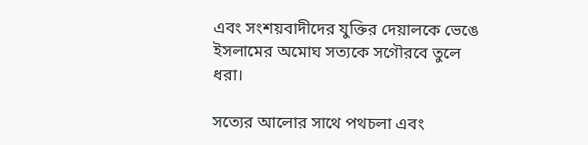এবং সংশয়বাদীদের যুক্তির দেয়ালকে ভেঙে ইসলামের অমোঘ সত্যকে সগৌরবে তুলে ধরা।

সত্যের আলোর সাথে পথচলা এবং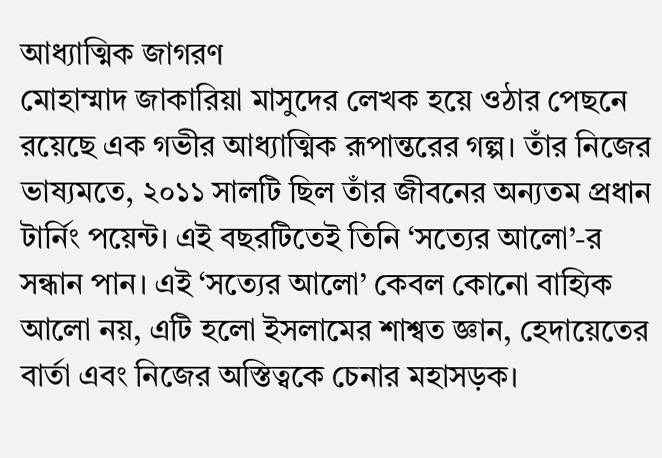আধ্যাত্মিক জাগরণ
মোহাম্মাদ জাকারিয়া মাসুদের লেখক হয়ে ওঠার পেছনে রয়েছে এক গভীর আধ্যাত্মিক রূপান্তরের গল্প। তাঁর নিজের ভাষ্যমতে, ২০১১ সালটি ছিল তাঁর জীবনের অন্যতম প্রধান টার্নিং পয়েন্ট। এই বছরটিতেই তিনি ‘সত্যের আলো’-র সন্ধান পান। এই ‘সত্যের আলো’ কেবল কোনো বাহ্যিক আলো নয়, এটি হলো ইসলামের শাশ্বত জ্ঞান, হেদায়েতের বার্তা এবং নিজের অস্তিত্বকে চেনার মহাসড়ক।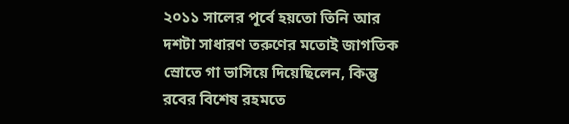২০১১ সালের পূর্বে হয়তো তিনি আর দশটা সাধারণ তরুণের মতোই জাগতিক স্রোতে গা ভাসিয়ে দিয়েছিলেন, কিন্তু রবের বিশেষ রহমতে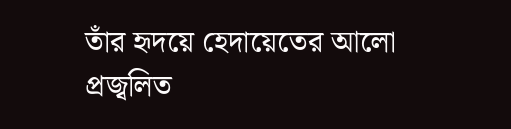তাঁর হৃদয়ে হেদায়েতের আলো প্রজ্বলিত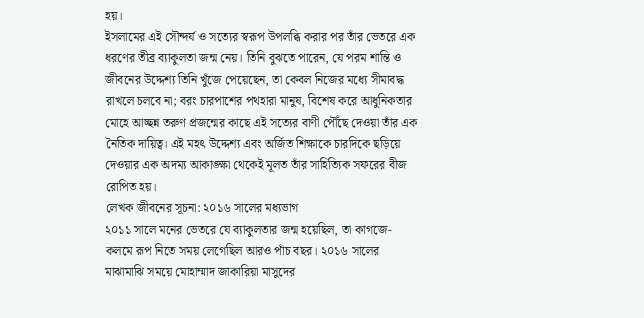হয়।
ইসলামের এই সৌন্দর্য ও সত্যের স্বরূপ উপলব্ধি করার পর তাঁর ভেতরে এক ধরণের তীব্র ব্যাকুলতা জন্ম নেয়। তিনি বুঝতে পারেন, যে পরম শান্তি ও জীবনের উদ্দেশ্য তিনি খুঁজে পেয়েছেন, তা কেবল নিজের মধ্যে সীমাবদ্ধ রাখলে চলবে না; বরং চারপাশের পথহারা মানুষ, বিশেষ করে আধুনিকতার মোহে আচ্ছন্ন তরুণ প্রজন্মের কাছে এই সত্যের বাণী পৌঁছে দেওয়া তাঁর এক নৈতিক দায়িত্ব। এই মহৎ উদ্দেশ্য এবং অর্জিত শিক্ষাকে চারদিকে ছড়িয়ে দেওয়ার এক অদম্য আকাঙ্ক্ষা থেকেই মূলত তাঁর সাহিত্যিক সফরের বীজ রোপিত হয়।
লেখক জীবনের সূচনা: ২০১৬ সালের মধ্যভাগ
২০১১ সালে মনের ভেতরে যে ব্যাকুলতার জন্ম হয়েছিল, তা কাগজে-কলমে রূপ নিতে সময় লেগেছিল আরও পাঁচ বছর। ২০১৬ সালের মাঝামাঝি সময়ে মোহাম্মাদ জাকারিয়া মাসুদের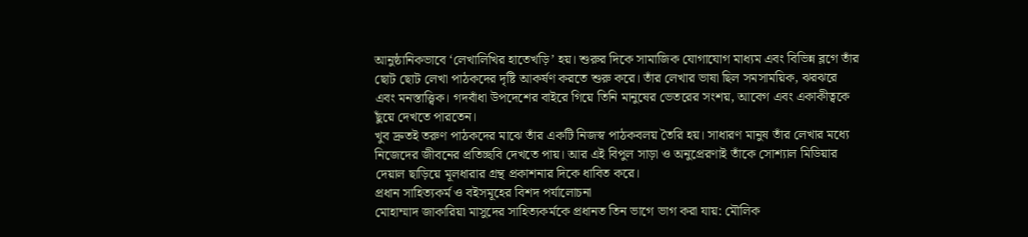আনুষ্ঠানিকভাবে ‘লেখালিখির হাতেখড়ি’ হয়। শুরুর দিকে সামাজিক যোগাযোগ মাধ্যম এবং বিভিন্ন ব্লগে তাঁর ছোট ছোট লেখা পাঠকদের দৃষ্টি আকর্ষণ করতে শুরু করে। তাঁর লেখার ভাষা ছিল সমসাময়িক, ঝরঝরে এবং মনস্তাত্ত্বিক। গদবাঁধা উপদেশের বাইরে গিয়ে তিনি মানুষের ভেতরের সংশয়, আবেগ এবং একাকীত্বকে ছুঁয়ে দেখতে পারতেন।
খুব দ্রুতই তরুণ পাঠকদের মাঝে তাঁর একটি নিজস্ব পাঠকবলয় তৈরি হয়। সাধারণ মানুষ তাঁর লেখার মধ্যে নিজেদের জীবনের প্রতিচ্ছবি দেখতে পায়। আর এই বিপুল সাড়া ও অনুপ্রেরণাই তাঁকে সোশ্যাল মিডিয়ার দেয়াল ছাড়িয়ে মূলধারার গ্রন্থ প্রকাশনার দিকে ধাবিত করে।
প্রধান সাহিত্যকর্ম ও বইসমূহের বিশদ পর্যালোচনা
মোহাম্মাদ জাকারিয়া মাসুদের সাহিত্যকর্মকে প্রধানত তিন ভাগে ভাগ করা যায়: মৌলিক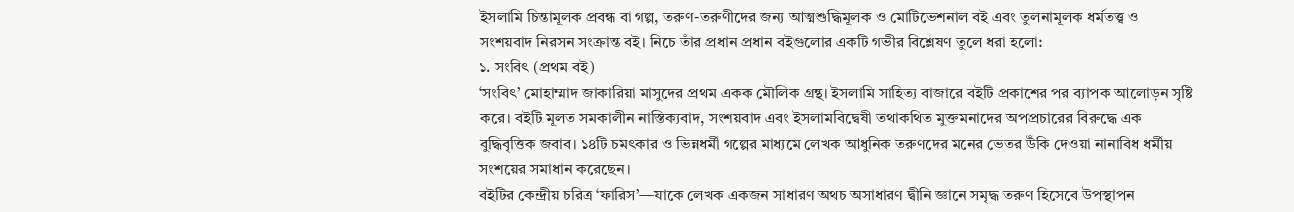ইসলামি চিন্তামূলক প্রবন্ধ বা গল্প, তরুণ-তরুণীদের জন্য আত্মশুদ্ধিমূলক ও মোটিভেশনাল বই এবং তুলনামূলক ধর্মতত্ত্ব ও সংশয়বাদ নিরসন সংক্রান্ত বই। নিচে তাঁর প্রধান প্রধান বইগুলোর একটি গভীর বিশ্লেষণ তুলে ধরা হলো:
১. সংবিৎ (প্রথম বই)
‘সংবিৎ’ মোহাম্মাদ জাকারিয়া মাসুদের প্রথম একক মৌলিক গ্রন্থ। ইসলামি সাহিত্য বাজারে বইটি প্রকাশের পর ব্যাপক আলোড়ন সৃষ্টি করে। বইটি মূলত সমকালীন নাস্তিক্যবাদ, সংশয়বাদ এবং ইসলামবিদ্বেষী তথাকথিত মুক্তমনাদের অপপ্রচারের বিরুদ্ধে এক বুদ্ধিবৃত্তিক জবাব। ১৪টি চমৎকার ও ভিন্নধর্মী গল্পের মাধ্যমে লেখক আধুনিক তরুণদের মনের ভেতর উঁকি দেওয়া নানাবিধ ধর্মীয় সংশয়ের সমাধান করেছেন।
বইটির কেন্দ্রীয় চরিত্র ‘ফারিস’—যাকে লেখক একজন সাধারণ অথচ অসাধারণ দ্বীনি জ্ঞানে সমৃদ্ধ তরুণ হিসেবে উপস্থাপন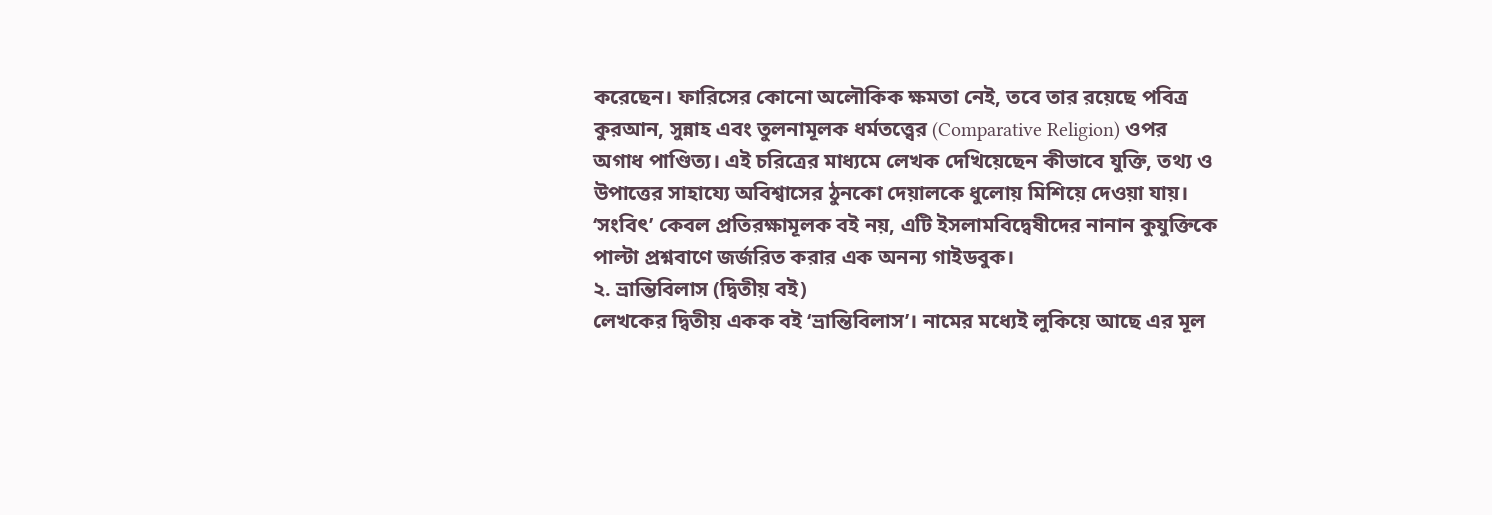করেছেন। ফারিসের কোনো অলৌকিক ক্ষমতা নেই, তবে তার রয়েছে পবিত্র কুরআন, সুন্নাহ এবং তুলনামূলক ধর্মতত্ত্বের (Comparative Religion) ওপর অগাধ পাণ্ডিত্য। এই চরিত্রের মাধ্যমে লেখক দেখিয়েছেন কীভাবে যুক্তি, তথ্য ও উপাত্তের সাহায্যে অবিশ্বাসের ঠুনকো দেয়ালকে ধুলোয় মিশিয়ে দেওয়া যায়। ‘সংবিৎ’ কেবল প্রতিরক্ষামূলক বই নয়, এটি ইসলামবিদ্বেষীদের নানান কুযুক্তিকে পাল্টা প্রশ্নবাণে জর্জরিত করার এক অনন্য গাইডবুক।
২. ভ্রান্তিবিলাস (দ্বিতীয় বই)
লেখকের দ্বিতীয় একক বই ‘ভ্রান্তিবিলাস’। নামের মধ্যেই লুকিয়ে আছে এর মূল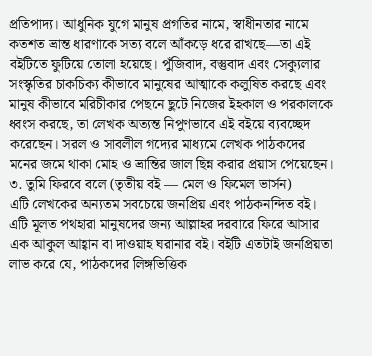প্রতিপাদ্য। আধুনিক যুগে মানুষ প্রগতির নামে, স্বাধীনতার নামে কতশত ভ্রান্ত ধারণাকে সত্য বলে আঁকড়ে ধরে রাখছে—তা এই বইটিতে ফুটিয়ে তোলা হয়েছে। পুঁজিবাদ, বস্তুবাদ এবং সেক্যুলার সংস্কৃতির চাকচিক্য কীভাবে মানুষের আত্মাকে কলুষিত করছে এবং মানুষ কীভাবে মরিচীকার পেছনে ছুটে নিজের ইহকাল ও পরকালকে ধ্বংস করছে, তা লেখক অত্যন্ত নিপুণভাবে এই বইয়ে ব্যবচ্ছেদ করেছেন। সরল ও সাবলীল গদ্যের মাধ্যমে লেখক পাঠকদের মনের জমে থাকা মোহ ও ভ্রান্তির জাল ছিন্ন করার প্রয়াস পেয়েছেন।
৩. তুমি ফিরবে বলে (তৃতীয় বই — মেল ও ফিমেল ভার্সন)
এটি লেখকের অন্যতম সবচেয়ে জনপ্রিয় এবং পাঠকনন্দিত বই। এটি মূলত পথহারা মানুষদের জন্য আল্লাহর দরবারে ফিরে আসার এক আকুল আহ্বান বা দাওয়াহ ঘরানার বই। বইটি এতটাই জনপ্রিয়তা লাভ করে যে, পাঠকদের লিঙ্গভিত্তিক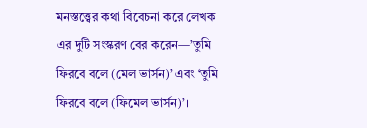মনস্তত্ত্বের কথা বিবেচনা করে লেখক এর দুটি সংস্করণ বের করেন—’তুমি ফিরবে বলে (মেল ভার্সন)’ এবং ‘তুমি ফিরবে বলে (ফিমেল ভার্সন)’।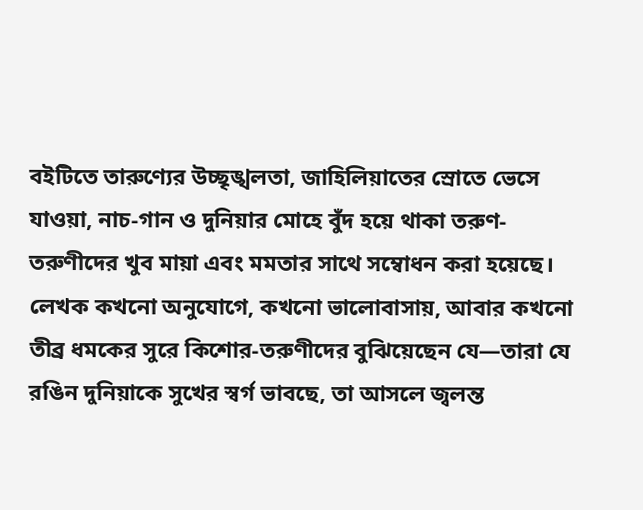বইটিতে তারুণ্যের উচ্ছৃঙ্খলতা, জাহিলিয়াতের স্রোতে ভেসে যাওয়া, নাচ-গান ও দুনিয়ার মোহে বুঁদ হয়ে থাকা তরুণ-তরুণীদের খুব মায়া এবং মমতার সাথে সম্বোধন করা হয়েছে। লেখক কখনো অনুযোগে, কখনো ভালোবাসায়, আবার কখনো তীব্র ধমকের সুরে কিশোর-তরুণীদের বুঝিয়েছেন যে—তারা যে রঙিন দুনিয়াকে সুখের স্বর্গ ভাবছে, তা আসলে জ্বলন্ত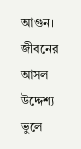আগুন। জীবনের আসল উদ্দেশ্য ভুলে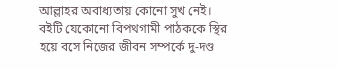আল্লাহর অবাধ্যতায় কোনো সুখ নেই। বইটি যেকোনো বিপথগামী পাঠককে স্থির হয়ে বসে নিজের জীবন সম্পর্কে দু-দণ্ড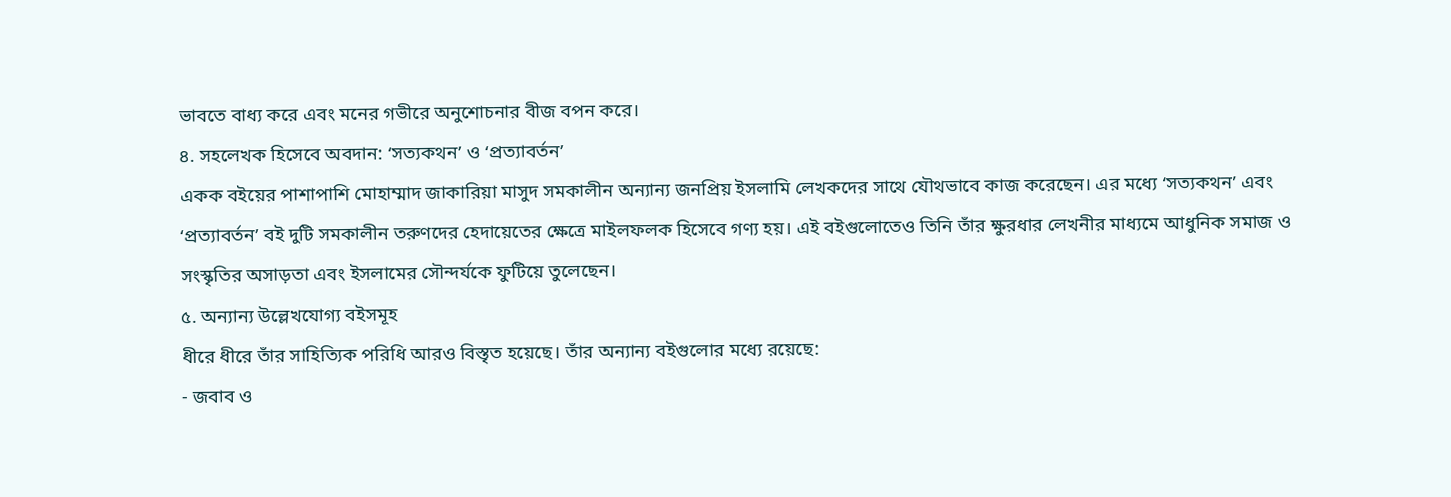ভাবতে বাধ্য করে এবং মনের গভীরে অনুশোচনার বীজ বপন করে।
৪. সহলেখক হিসেবে অবদান: ‘সত্যকথন’ ও ‘প্রত্যাবর্তন’
একক বইয়ের পাশাপাশি মোহাম্মাদ জাকারিয়া মাসুদ সমকালীন অন্যান্য জনপ্রিয় ইসলামি লেখকদের সাথে যৌথভাবে কাজ করেছেন। এর মধ্যে ‘সত্যকথন’ এবং ‘প্রত্যাবর্তন’ বই দুটি সমকালীন তরুণদের হেদায়েতের ক্ষেত্রে মাইলফলক হিসেবে গণ্য হয়। এই বইগুলোতেও তিনি তাঁর ক্ষুরধার লেখনীর মাধ্যমে আধুনিক সমাজ ও সংস্কৃতির অসাড়তা এবং ইসলামের সৌন্দর্যকে ফুটিয়ে তুলেছেন।
৫. অন্যান্য উল্লেখযোগ্য বইসমূহ
ধীরে ধীরে তাঁর সাহিত্যিক পরিধি আরও বিস্তৃত হয়েছে। তাঁর অন্যান্য বইগুলোর মধ্যে রয়েছে:
- জবাব ও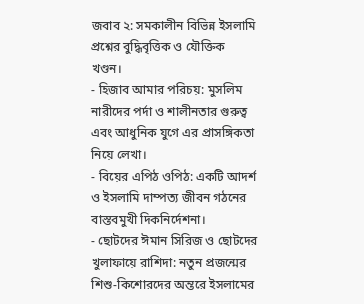জবাব ২: সমকালীন বিভিন্ন ইসলামি প্রশ্নের বুদ্ধিবৃত্তিক ও যৌক্তিক খণ্ডন।
- হিজাব আমার পরিচয়: মুসলিম নারীদের পর্দা ও শালীনতার গুরুত্ব এবং আধুনিক যুগে এর প্রাসঙ্গিকতা নিয়ে লেখা।
- বিয়ের এপিঠ ওপিঠ: একটি আদর্শ ও ইসলামি দাম্পত্য জীবন গঠনের বাস্তবমুখী দিকনির্দেশনা।
- ছোটদের ঈমান সিরিজ ও ছোটদের খুলাফায়ে রাশিদা: নতুন প্রজন্মের শিশু-কিশোরদের অন্তরে ইসলামের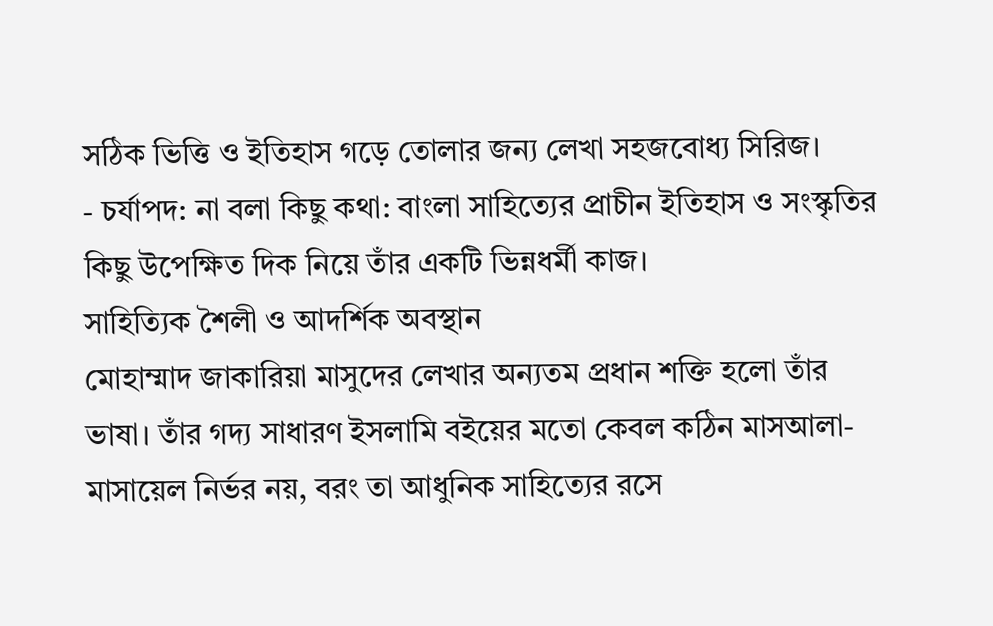সঠিক ভিত্তি ও ইতিহাস গড়ে তোলার জন্য লেখা সহজবোধ্য সিরিজ।
- চর্যাপদ: না বলা কিছু কথা: বাংলা সাহিত্যের প্রাচীন ইতিহাস ও সংস্কৃতির কিছু উপেক্ষিত দিক নিয়ে তাঁর একটি ভিন্নধর্মী কাজ।
সাহিত্যিক শৈলী ও আদর্শিক অবস্থান
মোহাম্মাদ জাকারিয়া মাসুদের লেখার অন্যতম প্রধান শক্তি হলো তাঁর ভাষা। তাঁর গদ্য সাধারণ ইসলামি বইয়ের মতো কেবল কঠিন মাসআলা-মাসায়েল নির্ভর নয়, বরং তা আধুনিক সাহিত্যের রসে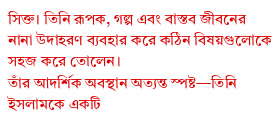সিক্ত। তিনি রূপক, গল্প এবং বাস্তব জীবনের নানা উদাহরণ ব্যবহার করে কঠিন বিষয়গুলোকে সহজ করে তোলেন।
তাঁর আদর্শিক অবস্থান অত্যন্ত স্পষ্ট—তিনি ইসলামকে একটি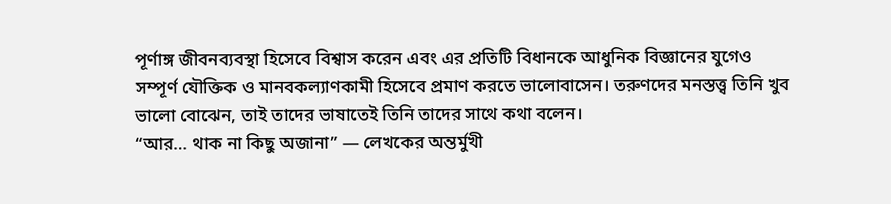পূর্ণাঙ্গ জীবনব্যবস্থা হিসেবে বিশ্বাস করেন এবং এর প্রতিটি বিধানকে আধুনিক বিজ্ঞানের যুগেও সম্পূর্ণ যৌক্তিক ও মানবকল্যাণকামী হিসেবে প্রমাণ করতে ভালোবাসেন। তরুণদের মনস্তত্ত্ব তিনি খুব ভালো বোঝেন, তাই তাদের ভাষাতেই তিনি তাদের সাথে কথা বলেন।
“আর… থাক না কিছু অজানা” — লেখকের অন্তর্মুখী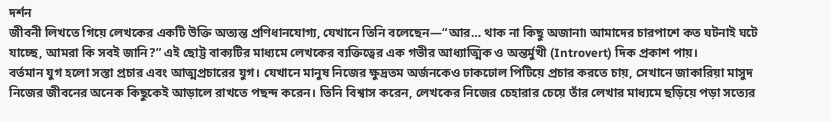দর্শন
জীবনী লিখতে গিয়ে লেখকের একটি উক্তি অত্যন্ত প্রণিধানযোগ্য, যেখানে তিনি বলেছেন—“আর… থাক না কিছু অজানা৷ আমাদের চারপাশে কত ঘটনাই ঘটে যাচ্ছে, আমরা কি সবই জানি?” এই ছোট্ট বাক্যটির মাধ্যমে লেখকের ব্যক্তিত্বের এক গভীর আধ্যাত্মিক ও অন্তর্মুখী (Introvert) দিক প্রকাশ পায়।
বর্তমান যুগ হলো সস্তা প্রচার এবং আত্মপ্রচারের যুগ। যেখানে মানুষ নিজের ক্ষুদ্রতম অর্জনকেও ঢাকঢোল পিটিয়ে প্রচার করতে চায়, সেখানে জাকারিয়া মাসুদ নিজের জীবনের অনেক কিছুকেই আড়ালে রাখতে পছন্দ করেন। তিনি বিশ্বাস করেন, লেখকের নিজের চেহারার চেয়ে তাঁর লেখার মাধ্যমে ছড়িয়ে পড়া সত্যের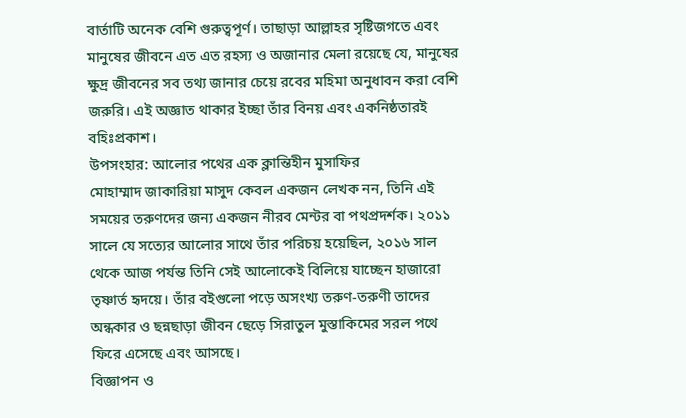বার্তাটি অনেক বেশি গুরুত্বপূর্ণ। তাছাড়া আল্লাহর সৃষ্টিজগতে এবং মানুষের জীবনে এত এত রহস্য ও অজানার মেলা রয়েছে যে, মানুষের ক্ষুদ্র জীবনের সব তথ্য জানার চেয়ে রবের মহিমা অনুধাবন করা বেশি জরুরি। এই অজ্ঞাত থাকার ইচ্ছা তাঁর বিনয় এবং একনিষ্ঠতারই বহিঃপ্রকাশ।
উপসংহার: আলোর পথের এক ক্লান্তিহীন মুসাফির
মোহাম্মাদ জাকারিয়া মাসুদ কেবল একজন লেখক নন, তিনি এই সময়ের তরুণদের জন্য একজন নীরব মেন্টর বা পথপ্রদর্শক। ২০১১ সালে যে সত্যের আলোর সাথে তাঁর পরিচয় হয়েছিল, ২০১৬ সাল থেকে আজ পর্যন্ত তিনি সেই আলোকেই বিলিয়ে যাচ্ছেন হাজারো তৃষ্ণার্ত হৃদয়ে। তাঁর বইগুলো পড়ে অসংখ্য তরুণ-তরুণী তাদের অন্ধকার ও ছন্নছাড়া জীবন ছেড়ে সিরাতুল মুস্তাকিমের সরল পথে ফিরে এসেছে এবং আসছে।
বিজ্ঞাপন ও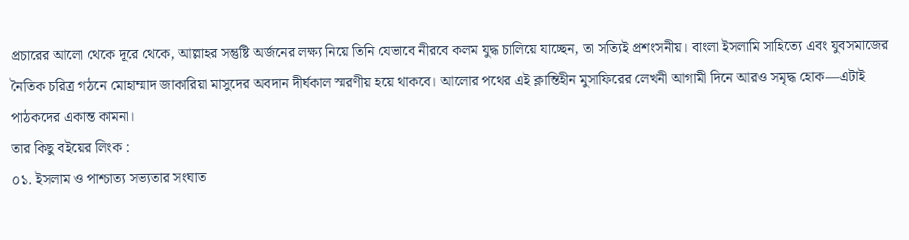প্রচারের আলো থেকে দূরে থেকে, আল্লাহর সন্তুষ্টি অর্জনের লক্ষ্য নিয়ে তিনি যেভাবে নীরবে কলম যুদ্ধ চালিয়ে যাচ্ছেন, তা সত্যিই প্রশংসনীয়। বাংলা ইসলামি সাহিত্যে এবং যুবসমাজের নৈতিক চরিত্র গঠনে মোহাম্মাদ জাকারিয়া মাসুদের অবদান দীর্ঘকাল স্মরণীয় হয়ে থাকবে। আলোর পথের এই ক্লান্তিহীন মুসাফিরের লেখনী আগামী দিনে আরও সমৃদ্ধ হোক—এটাই পাঠকদের একান্ত কামনা।
তার কিছু বইয়ের লিংক :
০১. ইসলাম ও পাশ্চাত্য সভ্যতার সংঘাত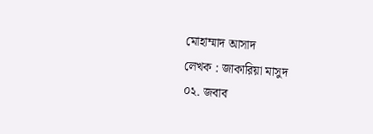মোহাম্মাদ আসাদ
লেখক : জাকারিয়া মাসুদ
০২. জবাব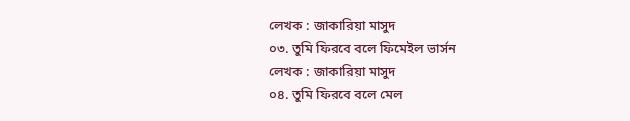লেখক : জাকারিয়া মাসুদ
০৩. তুমি ফিরবে বলে ফিমেইল ভার্সন
লেখক : জাকারিয়া মাসুদ
০৪. তুমি ফিরবে বলে মেল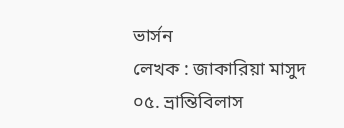ভার্সন
লেখক : জাকারিয়া মাসুদ
০৫. ভ্রান্তিবিলাস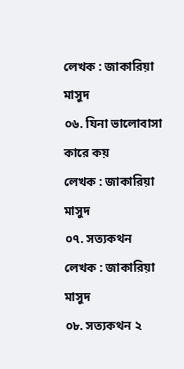লেখক : জাকারিয়া মাসুদ
০৬. যিনা ভালোবাসা কারে কয়
লেখক : জাকারিয়া মাসুদ
০৭. সত্যকথন
লেখক : জাকারিয়া মাসুদ
০৮. সত্যকথন ২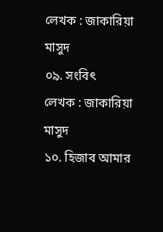লেখক : জাকারিয়া মাসুদ
০৯. সংবিৎ
লেখক : জাকারিয়া মাসুদ
১০. হিজাব আমার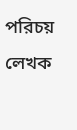পরিচয়
লেখক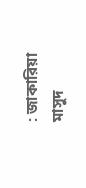: জাকারিয়া মাসুদ